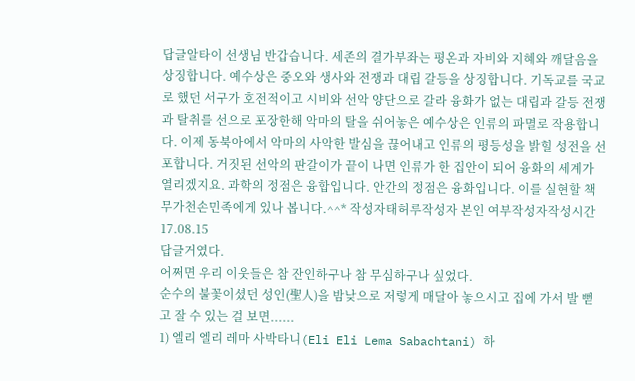답글알타이 선생님 반갑습니다. 세존의 결가부좌는 평온과 자비와 지혜와 깨달음을 상징합니다. 예수상은 중오와 생사와 전쟁과 대립 갈등을 상징합니다. 기독교를 국교로 했던 서구가 호전적이고 시비와 선악 양단으로 갈라 융화가 없는 대립과 갈등 전쟁과 탈취를 선으로 포장한해 악마의 탈을 쉬어놓은 예수상은 인류의 파멸로 작용합니다. 이제 동북아에서 악마의 사악한 발심을 끊어내고 인류의 평등성을 밝힐 성전을 선포합니다. 거짓된 선악의 판갈이가 끝이 나면 인류가 한 집안이 되어 융화의 세계가 열리겠지요. 과학의 정점은 융합입니다. 안간의 정점은 융화입니다. 이를 실현할 책무가천손민족에게 있나 봅니다.^^* 작성자태허루작성자 본인 여부작성자작성시간17.08.15
답글거였다.
어쩌면 우리 이웃들은 참 잔인하구나 참 무심하구나 싶었다.
순수의 불꽃이셨던 성인(聖人)을 밤낮으로 저렇게 매달아 놓으시고 집에 가서 발 뻗고 잘 수 있는 걸 보면......
1) 엘리 엘리 레마 사박타니(Eli Eli Lema Sabachtani) 하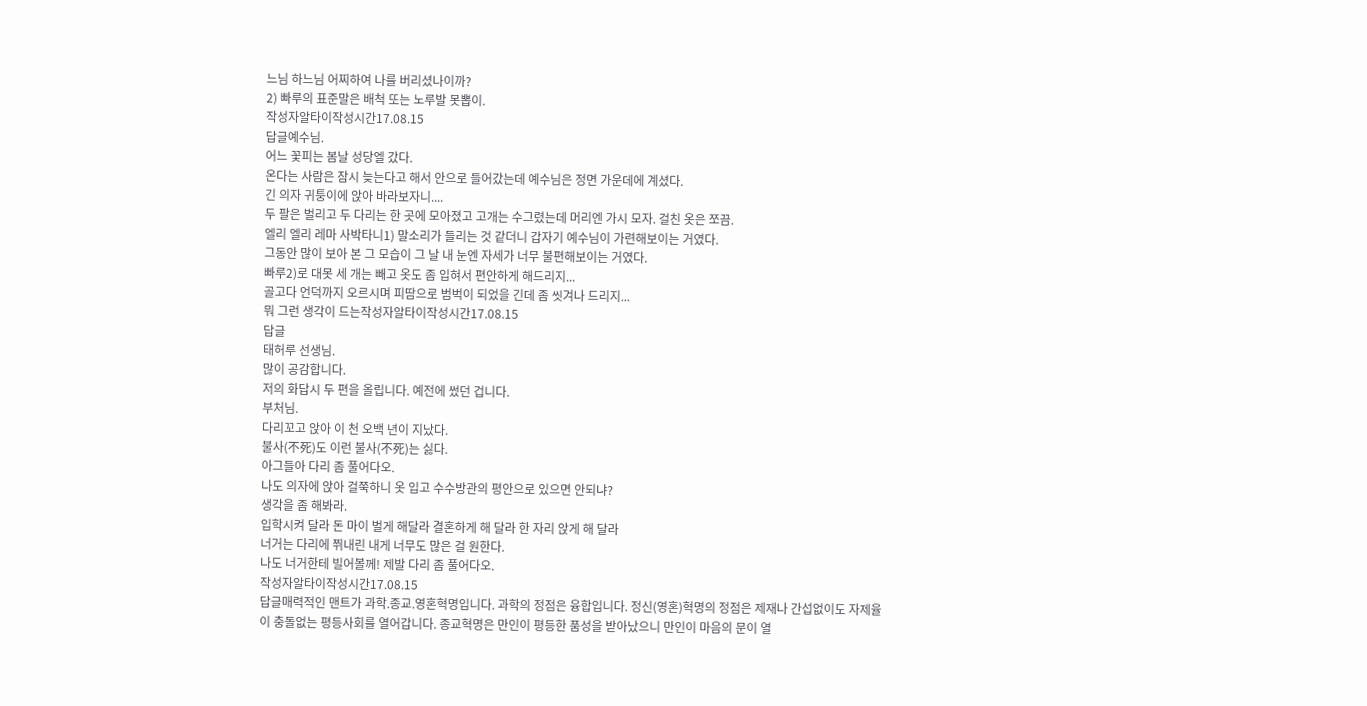느님 하느님 어찌하여 나를 버리셨나이까?
2) 빠루의 표준말은 배척 또는 노루발 못뽑이.
작성자알타이작성시간17.08.15
답글예수님.
어느 꽃피는 봄날 성당엘 갔다.
온다는 사람은 잠시 늦는다고 해서 안으로 들어갔는데 예수님은 정면 가운데에 계셨다.
긴 의자 귀퉁이에 앉아 바라보자니....
두 팔은 벌리고 두 다리는 한 곳에 모아졌고 고개는 수그렸는데 머리엔 가시 모자. 걸친 옷은 쪼끔.
엘리 엘리 레마 사박타니1) 말소리가 들리는 것 같더니 갑자기 예수님이 가련해보이는 거였다.
그동안 많이 보아 본 그 모습이 그 날 내 눈엔 자세가 너무 불편해보이는 거였다.
빠루2)로 대못 세 개는 빼고 옷도 좀 입혀서 편안하게 해드리지...
골고다 언덕까지 오르시며 피땀으로 범벅이 되었을 긴데 좀 씻겨나 드리지...
뭐 그런 생각이 드는작성자알타이작성시간17.08.15
답글
태허루 선생님.
많이 공감합니다.
저의 화답시 두 편을 올립니다. 예전에 썼던 겁니다.
부처님.
다리꼬고 앉아 이 천 오백 년이 지났다.
불사(不死)도 이런 불사(不死)는 싫다.
아그들아 다리 좀 풀어다오.
나도 의자에 앉아 걸쭉하니 옷 입고 수수방관의 평안으로 있으면 안되냐?
생각을 좀 해봐라.
입학시켜 달라 돈 마이 벌게 해달라 결혼하게 해 달라 한 자리 앉게 해 달라
너거는 다리에 쮜내린 내게 너무도 많은 걸 원한다.
나도 너거한테 빌어볼께! 제발 다리 좀 풀어다오.
작성자알타이작성시간17.08.15
답글매력적인 맨트가 과학.종교.영혼혁명입니다. 과학의 정점은 융합입니다. 정신(영혼)혁명의 정점은 제재나 간섭없이도 자제율이 충돌없는 평등사회를 열어갑니다. 종교혁명은 만인이 평등한 품성을 받아났으니 만인이 마음의 문이 열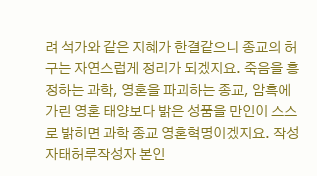려 석가와 같은 지혜가 한결같으니 종교의 허구는 자연스럽게 정리가 되겠지요. 죽음을 흥정하는 과학, 영혼을 파괴하는 종교, 암흑에 가린 영혼 태양보다 밝은 성품을 만인이 스스로 밝히면 과학 종교 영혼혁명이겠지요. 작성자태허루작성자 본인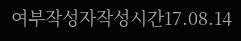여부작성자작성시간17.08.14